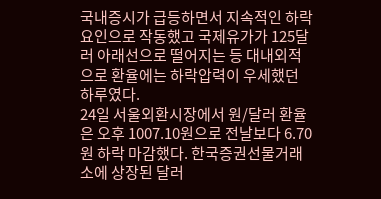국내증시가 급등하면서 지속적인 하락요인으로 작동했고 국제유가가 125달러 아래선으로 떨어지는 등 대내외적으로 환율에는 하락압력이 우세했던 하루였다.
24일 서울외환시장에서 원/달러 환율은 오후 1007.10원으로 전날보다 6.70원 하락 마감했다. 한국증권선물거래소에 상장된 달러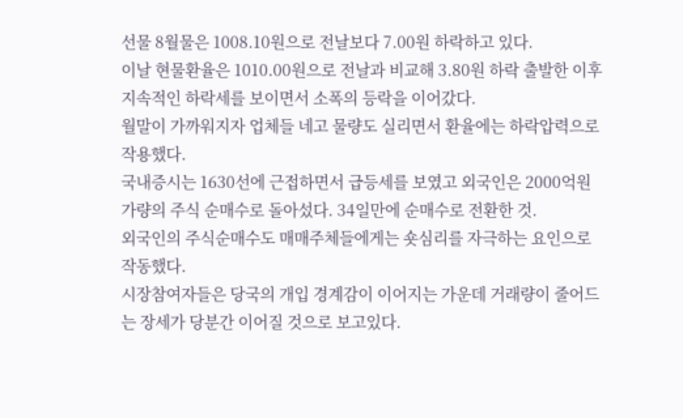선물 8월물은 1008.10원으로 전날보다 7.00원 하락하고 있다.
이날 현물환율은 1010.00원으로 전날과 비교해 3.80원 하락 출발한 이후 지속적인 하락세를 보이면서 소폭의 등락을 이어갔다.
월말이 가까워지자 업체들 네고 물량도 실리면서 환율에는 하락압력으로 작용했다.
국내증시는 1630선에 근접하면서 급등세를 보였고 외국인은 2000억원 가량의 주식 순매수로 돌아섰다. 34일만에 순매수로 전환한 것.
외국인의 주식순매수도 매매주체들에게는 숏심리를 자극하는 요인으로 작동했다.
시장참여자들은 당국의 개입 경계감이 이어지는 가운데 거래량이 줄어드는 장세가 당분간 이어질 것으로 보고있다.